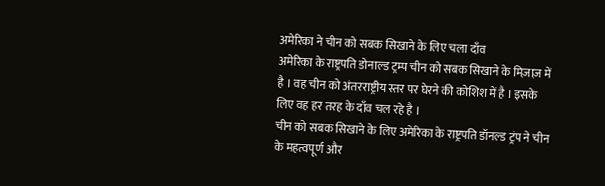अमेरिका ने चीन को सबक सिखाने के लिए चला दाँव
अमेरिका के राष्ट्रपति डोनाल्ड ट्रम्प चीन को सबक सिखाने के मिज़ाज़ में है । वह चीन को अंतरराष्ट्रीय स्तर पर घेरने की कोशिश में है । इसके लिए वह हर तरह के दाँव चल रहे है ।
चीन को सबक सिखाने के लिए अमेरिका के राष्ट्रपति डॉनल्ड ट्रंप ने चीन के महत्वपूर्ण और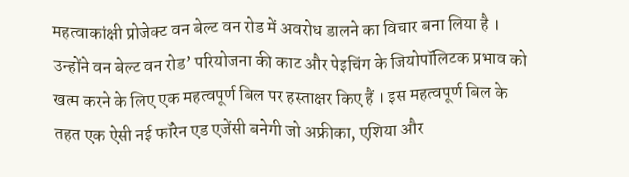महत्वाकांक्षी प्रोजेक्ट वन बेल्ट वन रोड में अवरोध डालने का विचार बना लिया है । उन्होंने वन बेल्ट वन रोड’ परियोजना की काट और पेइचिंग के जियोपॉलिटक प्रभाव को खत्म करने के लिए एक महत्वपूर्ण बिल पर हस्ताक्षर किए हैं । इस महत्वपूर्ण बिल के तहत एक ऐसी नई फॉरेन एड एजेंसी बनेगी जो अफ्रीका, एशिया और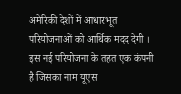अमेरिकी देशों में आधारभूत परियोजनाओं को आर्थिक मदद देगी ।
इस नई परियोजना के तहत एक कंपनी है जिसका नाम यूएस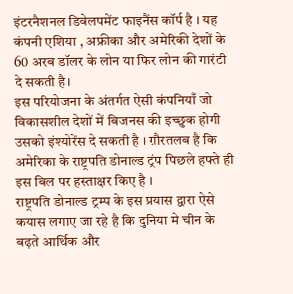इंटरनैशनल डिवेलपमेंट फाइनैंस कॉर्प है । यह कंपनी एशिया , अफ्रीका और अमेरिकी देशों के 60 अरब डॉलर के लोन या फिर लोन की गारंटी दे सकती है।
इस परियोजना के अंतर्गत ऐसी कंपनियाँ जो विकासशील देशों में बिजनस की इच्छुक होगी उसको इंश्योरेंस दे सकती है । ग़ौरतलब है कि अमेरिका के राष्ट्रपति डोनाल्ड ट्रंप पिछले हफ्ते ही इस बिल पर हस्ताक्षर किए है ।
राष्ट्रपति डोनाल्ड ट्रम्प के इस प्रयास द्वारा ऐसे कयास लगाए जा रहे है कि दुनिया मे चीन के बढ़ते आर्थिक और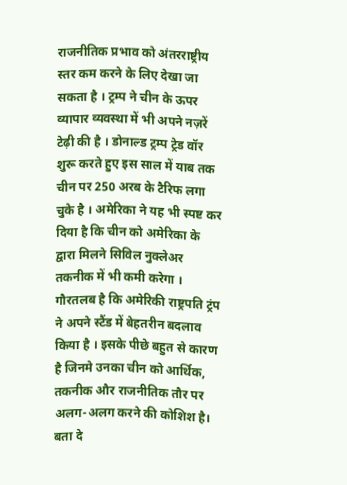राजनीतिक प्रभाव को अंतरराष्ट्रीय स्तर कम करने के लिए देखा जा सकता है । ट्रम्प ने चीन के ऊपर व्यापार व्यवस्था में भी अपने नज़रें टेढ़ी की है । डोनाल्ड ट्रम्प ट्रेड वॉर शुरू करते हुए इस साल में याब तक चीन पर 250 अरब के टैरिफ लगा चुके है । अमेरिका ने यह भी स्पष्ट कर दिया है कि चीन को अमेरिका के द्वारा मिलने सिविल नुक्लेअर तकनीक में भी कमी करेगा ।
गौरतलब है कि अमेरिकी राष्ट्रपति ट्रंप ने अपने स्टैंड में बेहतरीन बदलाव किया है । इसके पीछे बहुत से कारण है जिनमे उनका चीन को आर्थिक, तकनीक और राजनीतिक तौर पर अलग-अलग करने की कोशिश है। बता दे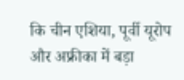कि चीन एशिया, पूर्वी यूरोप और अफ्रीका में बड़ा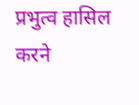प्रभुत्व हासिल करने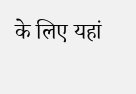के लिए यहां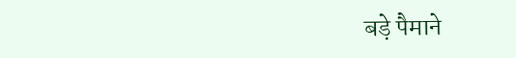बड़े पैमाने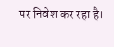पर निवेश कर रहा है।